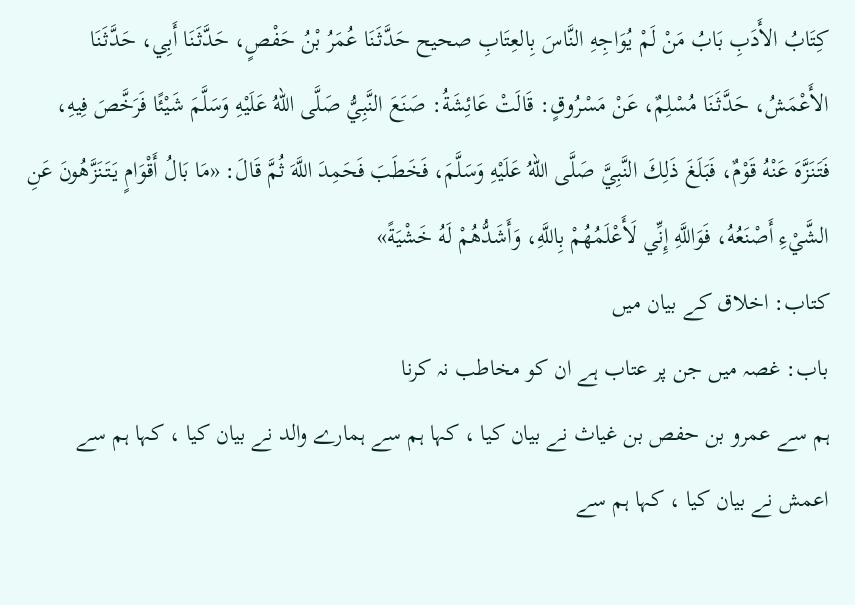كِتَابُ الأَدَبِ بَابُ مَنْ لَمْ يُوَاجِهِ النَّاسَ بِالعِتَابِ صحيح حَدَّثَنَا عُمَرُ بْنُ حَفْصٍ، حَدَّثَنَا أَبِي، حَدَّثَنَا الأَعْمَشُ، حَدَّثَنَا مُسْلِمٌ، عَنْ مَسْرُوقٍ: قَالَتْ عَائِشَةُ: صَنَعَ النَّبِيُّ صَلَّى اللهُ عَلَيْهِ وَسَلَّمَ شَيْئًا فَرَخَّصَ فِيهِ، فَتَنَزَّهَ عَنْهُ قَوْمٌ، فَبَلَغَ ذَلِكَ النَّبِيَّ صَلَّى اللهُ عَلَيْهِ وَسَلَّمَ، فَخَطَبَ فَحَمِدَ اللَّهَ ثُمَّ قَالَ: «مَا بَالُ أَقْوَامٍ يَتَنَزَّهُونَ عَنِ الشَّيْءِ أَصْنَعُهُ، فَوَاللَّهِ إِنِّي لَأَعْلَمُهُمْ بِاللَّهِ، وَأَشَدُّهُمْ لَهُ خَشْيَةً»
کتاب: اخلاق کے بیان میں
باب: غصہ میں جن پر عتاب ہے ان کو مخاطب نہ کرنا
ہم سے عمرو بن حفص بن غیاث نے بیان کیا ، کہا ہم سے ہمارے والد نے بیان کیا ، کہا ہم سے اعمش نے بیان کیا ، کہا ہم سے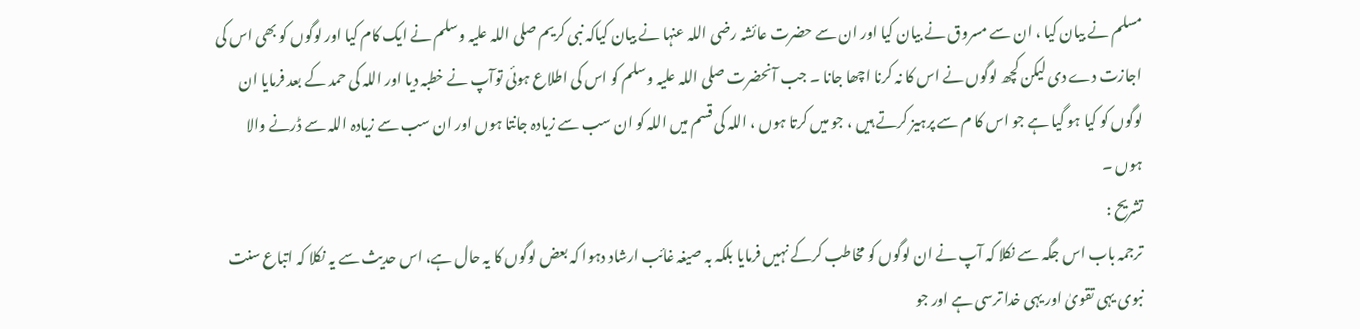مسلم نے بیان کیا ، ان سے مسروق نے بیان کیا اور ان سے حضرت عائشہ رضی اللہ عنہا نے بیان کیاکہ نبی کریم صلی اللہ علیہ وسلم نے ایک کام کیا اور لوگوں کو بھی اس کی اجازت دے دی لیکن کچھ لوگوں نے اس کا نہ کرنا اچھا جانا ۔ جب آنحضرت صلی اللہ علیہ وسلم کو اس کی اطلاع ہوئی توآپ نے خطبہ دیا اور اللہ کی حمد کے بعد فرمایا ان لوگوں کو کیا ہو گیا ہے جو اس کا م سے پرہیز کرتے ہیں ، جو میں کرتا ہوں ، اللہ کی قسم میں اللہ کو ان سب سے زیادہ جانتا ہوں اور ان سب سے زیادہ اللہ سے ڈرنے والا ہوں ۔
تشریح :
ترجمہ باب اس جگہ سے نکلا کہ آپ نے ان لوگوں کو مخاطب کرکے نہیں فرمایا بلکہ بہ صیغہ غائب ارشاد دہوا کہ بعض لوگوں کا یہ حال ہے، اس حدیث سے یہ نکلا کہ اتباع سنت نبوی یہی تقویٰ اور یہی خدا ترسی ہے اور جو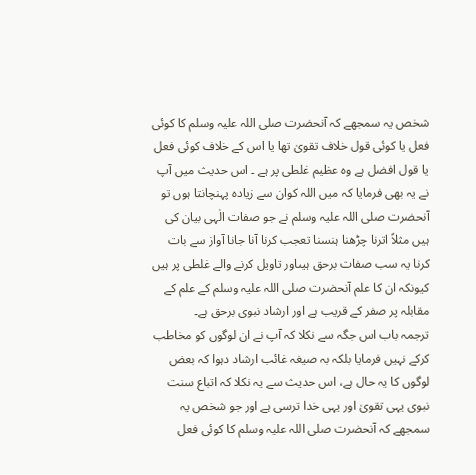شخص یہ سمجھے کہ آنحضرت صلی اللہ علیہ وسلم کا کوئی فعل یا کوئی قول خلاف تقویٰ تھا یا اس کے خلاف کوئی فعل یا قول افضل ہے وہ عظیم غلطی پر ہے ۔ اس حدیث میں آپ نے یہ بھی فرمایا کہ میں اللہ کوان سے زیادہ پہنچانتا ہوں تو آنحضرت صلی اللہ علیہ وسلم نے جو صفات الٰہی بیان کی ہیں مثلاً اترنا چڑھنا ہنسنا تعجب کرنا آنا جانا آواز سے بات کرنا یہ سب صفات برحق ہیںاور تاویل کرنے والے غلطی پر ہیں کیونکہ ان کا علم آنحضرت صلی اللہ علیہ وسلم کے علم کے مقابلہ پر صفر کے قریب ہے اور ارشاد نبوی برحق ہے۔
ترجمہ باب اس جگہ سے نکلا کہ آپ نے ان لوگوں کو مخاطب کرکے نہیں فرمایا بلکہ بہ صیغہ غائب ارشاد دہوا کہ بعض لوگوں کا یہ حال ہے، اس حدیث سے یہ نکلا کہ اتباع سنت نبوی یہی تقویٰ اور یہی خدا ترسی ہے اور جو شخص یہ سمجھے کہ آنحضرت صلی اللہ علیہ وسلم کا کوئی فعل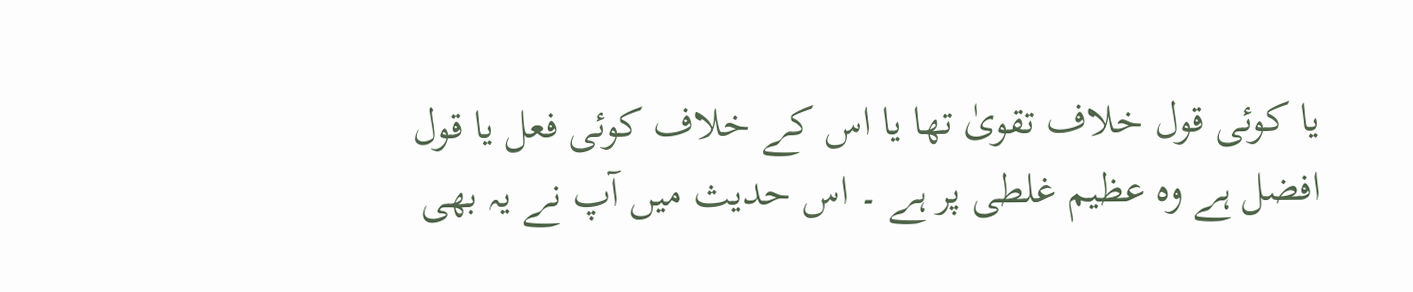یا کوئی قول خلاف تقویٰ تھا یا اس کے خلاف کوئی فعل یا قول افضل ہے وہ عظیم غلطی پر ہے ۔ اس حدیث میں آپ نے یہ بھی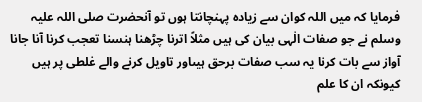فرمایا کہ میں اللہ کوان سے زیادہ پہنچانتا ہوں تو آنحضرت صلی اللہ علیہ وسلم نے جو صفات الٰہی بیان کی ہیں مثلاً اترنا چڑھنا ہنسنا تعجب کرنا آنا جانا آواز سے بات کرنا یہ سب صفات برحق ہیںاور تاویل کرنے والے غلطی پر ہیں کیونکہ ان کا علم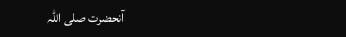آنحضرت صلی اللہ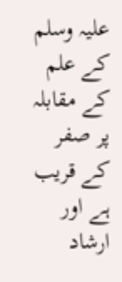علیہ وسلم کے علم کے مقابلہ پر صفر کے قریب ہے اور ارشاد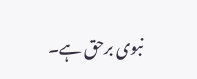نبوی برحق ہے۔